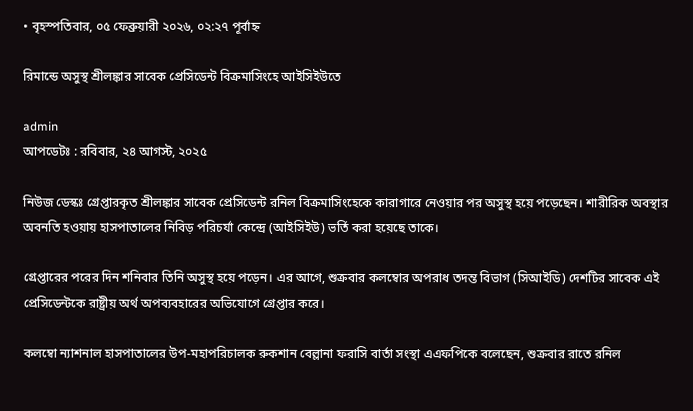• বৃহস্পতিবার, ০৫ ফেব্রুয়ারী ২০২৬, ০২:২৭ পূর্বাহ্ন

রিমান্ডে অসুস্থ শ্রীলঙ্কার সাবেক প্রেসিডেন্ট বিক্রমাসিংহে আইসিইউতে

admin
আপডেটঃ : রবিবার, ২৪ আগস্ট, ২০২৫

নিউজ ডেস্কঃ গ্রেপ্তারকৃত শ্রীলঙ্কার সাবেক প্রেসিডেন্ট রনিল বিক্রমাসিংহেকে কারাগারে নেওয়ার পর অসুস্থ হয়ে পড়েছেন। শারীরিক অবস্থার অবনতি হওয়ায় হাসপাতালের নিবিড় পরিচর্যা কেন্দ্রে (আইসিইউ) ভর্তি করা হয়েছে তাকে।

গ্রেপ্তারের পরের দিন শনিবার তিনি অসুস্থ হয়ে পড়েন। এর আগে, শুক্রবার কলম্বোর অপরাধ তদন্ত বিভাগ (সিআইডি) দেশটির সাবেক এই প্রেসিডেন্টকে রাষ্ট্রীয় অর্থ অপব্যবহারের অভিযোগে গ্রেপ্তার করে।

কলম্বো ন্যাশনাল হাসপাতালের উপ-মহাপরিচালক রুকশান বেল্লানা ফরাসি বার্তা সংস্থা এএফপিকে বলেছেন, শুক্রবার রাতে রনিল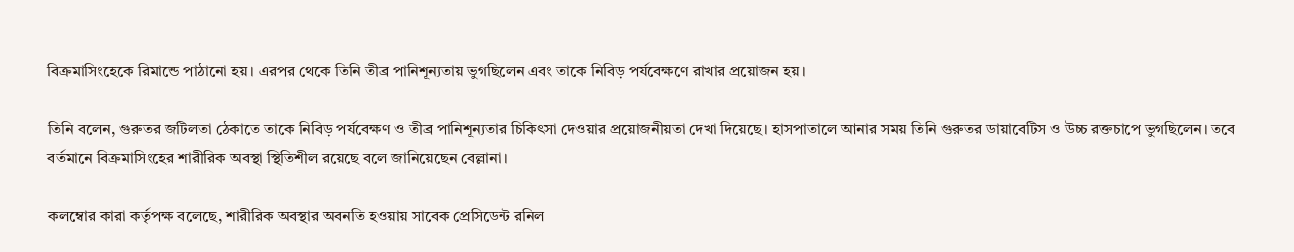বিক্রমাসিংহেকে রিমান্ডে পাঠানো হয়। এরপর থেকে তিনি তীব্র পানিশূন্যতায় ভুগছিলেন এবং তাকে নিবিড় পর্যবেক্ষণে রাখার প্রয়োজন হয়।

তিনি বলেন, গুরুতর জটিলতা ঠেকাতে তাকে নিবিড় পর্যবেক্ষণ ও তীব্র পানিশূন্যতার চিকিৎসা দেওয়ার প্রয়োজনীয়তা দেখা দিয়েছে। হাসপাতালে আনার সময় তিনি গুরুতর ডায়াবেটিস ও উচ্চ রক্তচাপে ভুগছিলেন। তবে বর্তমানে বিক্রমাসিংহের শারীরিক অবস্থা স্থিতিশীল রয়েছে বলে জানিয়েছেন বেল্লানা।

কলম্বোর কারা কর্তৃপক্ষ বলেছে, শারীরিক অবস্থার অবনতি হওয়ায় সাবেক প্রেসিডেন্ট রনিল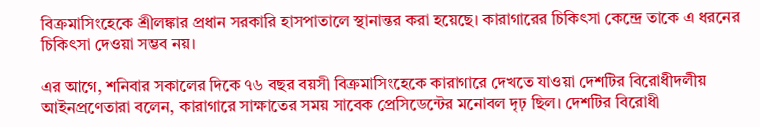বিক্রমাসিংহেকে শ্রীলঙ্কার প্রধান সরকারি হাসপাতালে স্থানান্তর করা হয়েছে। কারাগারের চিকিৎসা কেন্দ্রে তাকে এ ধরনের চিকিৎসা দেওয়া সম্ভব নয়।

এর আগে, শনিবার সকালের দিকে ৭৬ বছর বয়সী বিক্রমাসিংহেকে কারাগারে দেখতে যাওয়া দেশটির বিরোধীদলীয় আইনপ্রণেতারা বলেন, কারাগারে সাক্ষাতের সময় সাবেক প্রেসিডেন্টের মনোবল দৃঢ় ছিল। দেশটির বিরোধী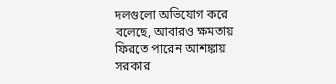দলগুলো অভিযোগ করে বলেছে, আবারও ক্ষমতায় ফিরতে পারেন আশঙ্কায় সরকার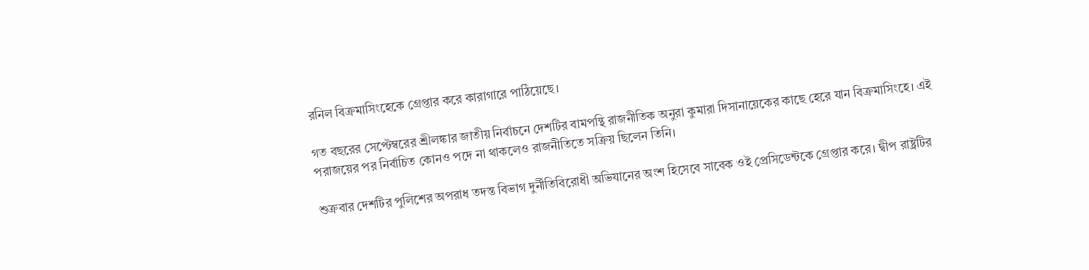রনিল বিক্রমাসিংহেকে গ্রেপ্তার করে কারাগারে পাঠিয়েছে।

গত বছরের সেপ্টেম্বরের শ্রীলঙ্কার জাতীয় নির্বাচনে দেশটির বামপন্থি রাজনীতিক অনুরা কুমারা দিসানায়েকের কাছে হেরে যান বিক্রমাসিংহে। এই পরাজয়ের পর নির্বাচিত কোনও পদে না থাকলেও রাজনীতিতে সক্রিয় ছিলেন তিনি।

শুক্রবার দেশটির পুলিশের অপরাধ তদন্ত বিভাগ দুর্নীতিবিরোধী অভিযানের অংশ হিসেবে সাবেক ওই প্রেসিডেন্টকে গ্রেপ্তার করে। দ্বীপ রাষ্ট্রটির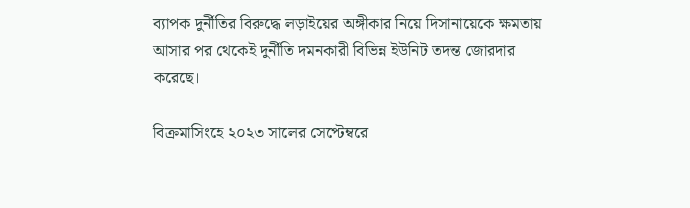ব্যাপক দুর্নীতির বিরুদ্ধে লড়াইয়ের অঙ্গীকার নিয়ে দিসানায়েকে ক্ষমতায় আসার পর থেকেই দুর্নীতি দমনকারী বিভিন্ন ইউনিট তদন্ত জোরদার করেছে।

বিক্রমাসিংহে ২০২৩ সালের সেপ্টেম্বরে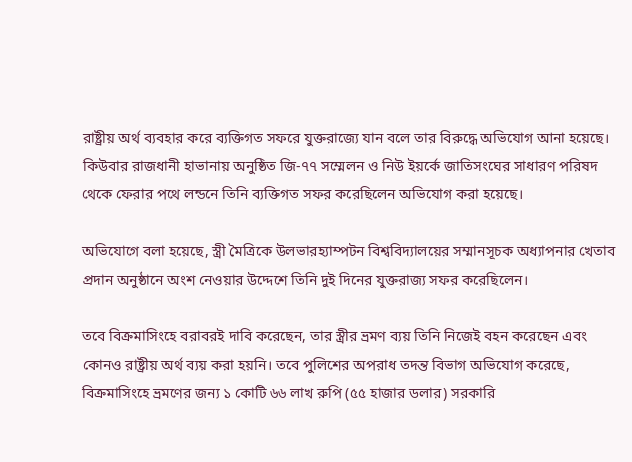রাষ্ট্রীয় অর্থ ব্যবহার করে ব্যক্তিগত সফরে যুক্তরাজ্যে যান বলে তার বিরুদ্ধে অভিযোগ আনা হয়েছে। কিউবার রাজধানী হাভানায় অনুষ্ঠিত জি-৭৭ সম্মেলন ও নিউ ইয়র্কে জাতিসংঘের সাধারণ পরিষদ থেকে ফেরার পথে লন্ডনে তিনি ব্যক্তিগত সফর করেছিলেন অভিযোগ করা হয়েছে।

অভিযোগে বলা হয়েছে, স্ত্রী মৈত্রিকে উলভারহ্যাম্পটন বিশ্ববিদ্যালয়ের সম্মানসূচক অধ্যাপনার খেতাব প্রদান অনুষ্ঠানে অংশ নেওয়ার উদ্দেশে তিনি দুই দিনের যুক্তরাজ্য সফর করেছিলেন।

তবে বিক্রমাসিংহে বরাবরই দাবি করেছেন, তার স্ত্রীর ভ্রমণ ব্যয় তিনি নিজেই বহন করেছেন এবং কোনও রাষ্ট্রীয় অর্থ ব্যয় করা হয়নি। তবে পুলিশের অপরাধ তদন্ত বিভাগ অভিযোগ করেছে, বিক্রমাসিংহে ভ্রমণের জন্য ১ কোটি ৬৬ লাখ রুপি (৫৫ হাজার ডলার) সরকারি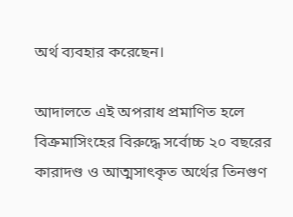অর্থ ব্যবহার করেছেন।

আদালতে এই অপরাধ প্রমাণিত হলে বিক্রমাসিংহের বিরুদ্ধে সর্বোচ্চ ২০ বছরের কারাদণ্ড ও আত্মসাৎকৃত অর্থের তিনগুণ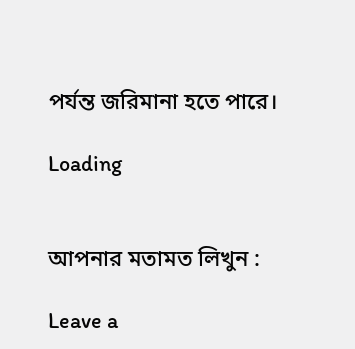পর্যন্ত জরিমানা হতে পারে।

Loading


আপনার মতামত লিখুন :

Leave a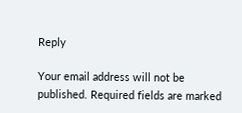Reply

Your email address will not be published. Required fields are marked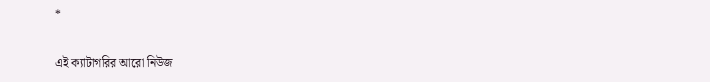*

এই ক্যাটাগরির আরো নিউজ